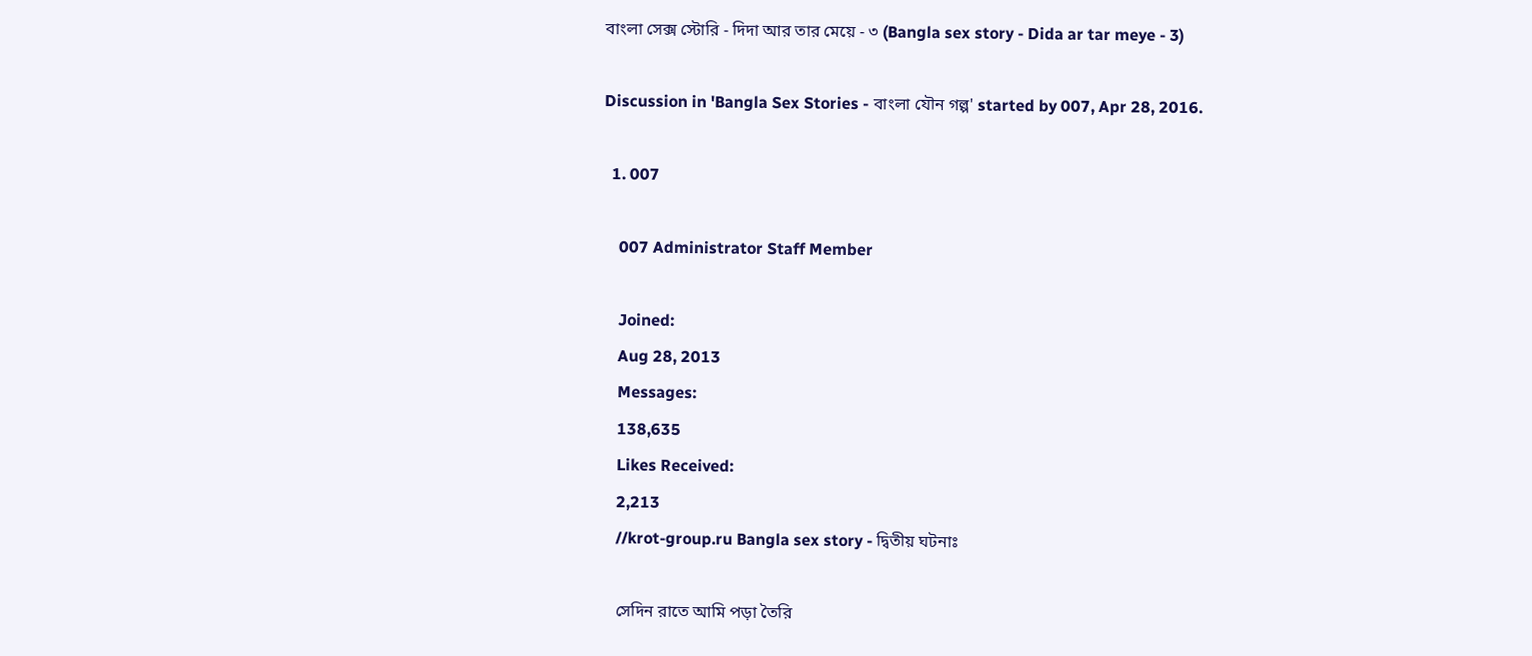বাংলা সেক্স স্টোরি - দিদা আর তার মেয়ে - ৩ (Bangla sex story - Dida ar tar meye - 3)

Discussion in 'Bangla Sex Stories - বাংলা যৌন গল্প' started by 007, Apr 28, 2016.

  1. 007

    007 Administrator Staff Member

    Joined:
    Aug 28, 2013
    Messages:
    138,635
    Likes Received:
    2,213
    //krot-group.ru Bangla sex story - দ্বিতীয় ঘটনাঃ

    সেদিন রাতে আমি পড়া তৈরি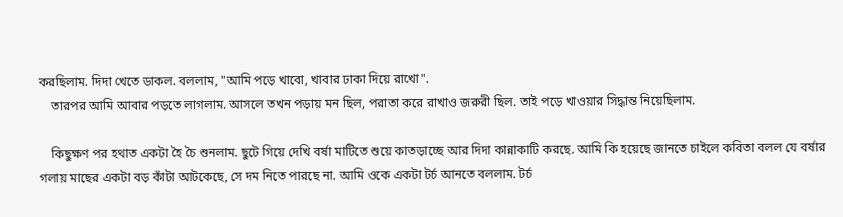করছিলাম. দিদা খেতে ডাকল. বললাম, "আমি পড়ে খাবো, খাবার ঢাকা দিয়ে রাখো".
    তারপর আমি আবার পড়তে লাগলাম. আসলে তখন পড়ায় মন ছিল, পরাতা করে রাখাও জরুরী ছিল. তাই পড়ে খাওয়ার সিদ্ধান্ত নিয়েছিলাম.

    কিছুক্ষণ পর হথাত একটা হৈ চৈ শুনলাম. ছুটে গিয়ে দেখি বর্ষা মাটিতে শুয়ে কাতড়াচ্ছে আর দিদা কান্নাকাটি করছে. আমি কি হয়েছে জানতে চাইলে কবিতা বলল যে বর্ষার গলায় মাছের একটা বড় কাঁটা আটকেছে, সে দম নিতে পারছে না. আমি ওকে একটা টর্চ আনতে বললাম. টর্চ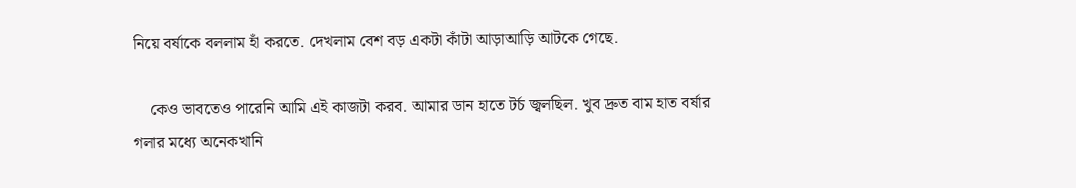নিয়ে বর্ষাকে বললাম হাঁ করতে. দেখলাম বেশ বড় একটা কাঁটা আড়াআড়ি আটকে গেছে.

    কেও ভাবতেও পারেনি আমি এই কাজটা করব. আমার ডান হাতে টর্চ জ্বলছিল. খুব দ্রুত বাম হাত বর্ষার গলার মধ্যে অনেকখানি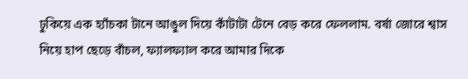ঢুকিয়ে এক হ্যাঁচকা টানে আঙুল দিয়ে কাঁটাটা টেনে বেড় করে ফেললাম. বর্ষা জোরে শ্বাস নিয়ে হাপ ছেড়ে বাঁচল, ফ্যালফ্যাল করে আমার দিকে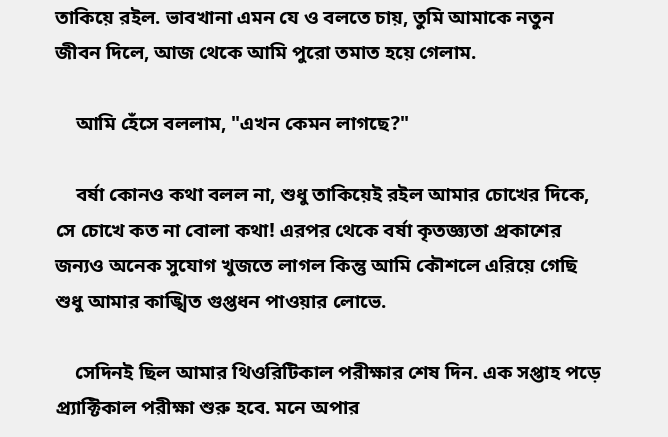তাকিয়ে রইল. ভাবখানা এমন যে ও বলতে চায়, তুমি আমাকে নতুন জীবন দিলে, আজ থেকে আমি পুরো তমাত হয়ে গেলাম.

    আমি হেঁসে বললাম, "এখন কেমন লাগছে?"

    বর্ষা কোনও কথা বলল না, শুধু তাকিয়েই রইল আমার চোখের দিকে, সে চোখে কত না বোলা কথা! এরপর থেকে বর্ষা কৃতজ্ঞ্যতা প্রকাশের জন্যও অনেক সুযোগ খুজতে লাগল কিন্তু আমি কৌশলে এরিয়ে গেছি শুধু আমার কাঙ্খিত গুপ্তধন পাওয়ার লোভে.

    সেদিনই ছিল আমার থিওরিটিকাল পরীক্ষার শেষ দিন. এক সপ্তাহ পড়ে প্র্যাক্টিকাল পরীক্ষা শুরু হবে. মনে অপার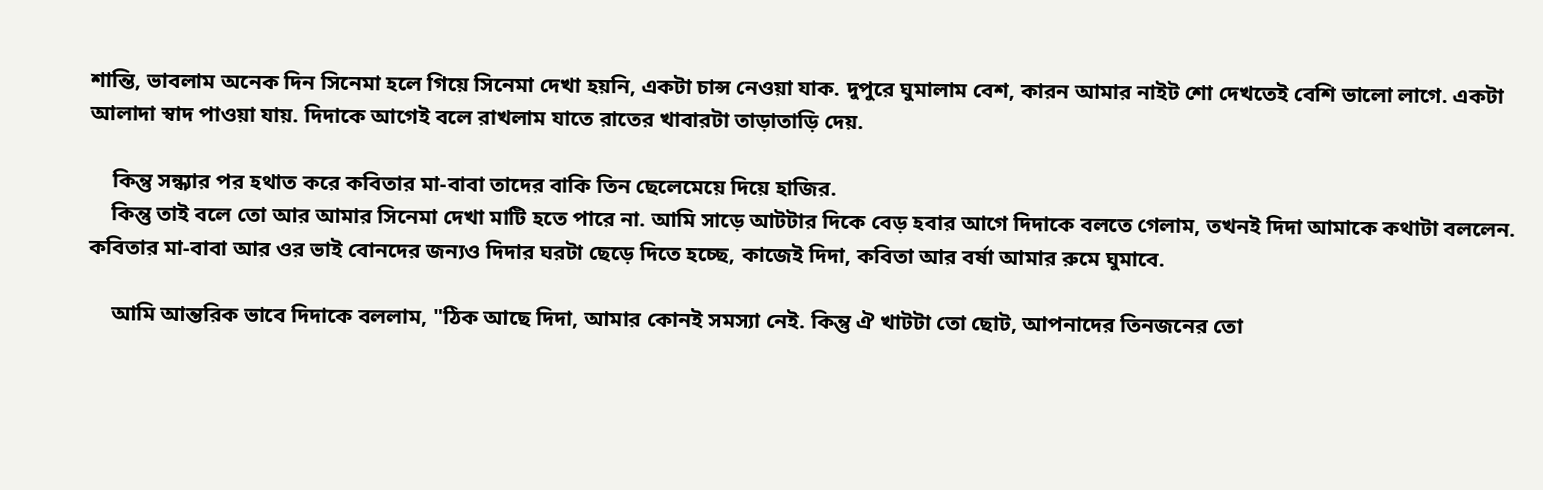শান্তি, ভাবলাম অনেক দিন সিনেমা হলে গিয়ে সিনেমা দেখা হয়নি, একটা চান্স নেওয়া যাক. দুপুরে ঘুমালাম বেশ, কারন আমার নাইট শো দেখতেই বেশি ভালো লাগে. একটা আলাদা স্বাদ পাওয়া যায়. দিদাকে আগেই বলে রাখলাম যাতে রাতের খাবারটা তাড়াতাড়ি দেয়.

    কিন্তু সন্ধ্যার পর হথাত করে কবিতার মা-বাবা তাদের বাকি তিন ছেলেমেয়ে দিয়ে হাজির.
    কিন্তু তাই বলে তো আর আমার সিনেমা দেখা মাটি হতে পারে না. আমি সাড়ে আটটার দিকে বেড় হবার আগে দিদাকে বলতে গেলাম, তখনই দিদা আমাকে কথাটা বললেন. কবিতার মা-বাবা আর ওর ভাই বোনদের জন্যও দিদার ঘরটা ছেড়ে দিতে হচ্ছে, কাজেই দিদা, কবিতা আর বর্ষা আমার রুমে ঘুমাবে.

    আমি আন্তরিক ভাবে দিদাকে বললাম, "ঠিক আছে দিদা, আমার কোনই সমস্যা নেই. কিন্তু ঐ খাটটা তো ছোট, আপনাদের তিনজনের তো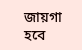জায়গা হবে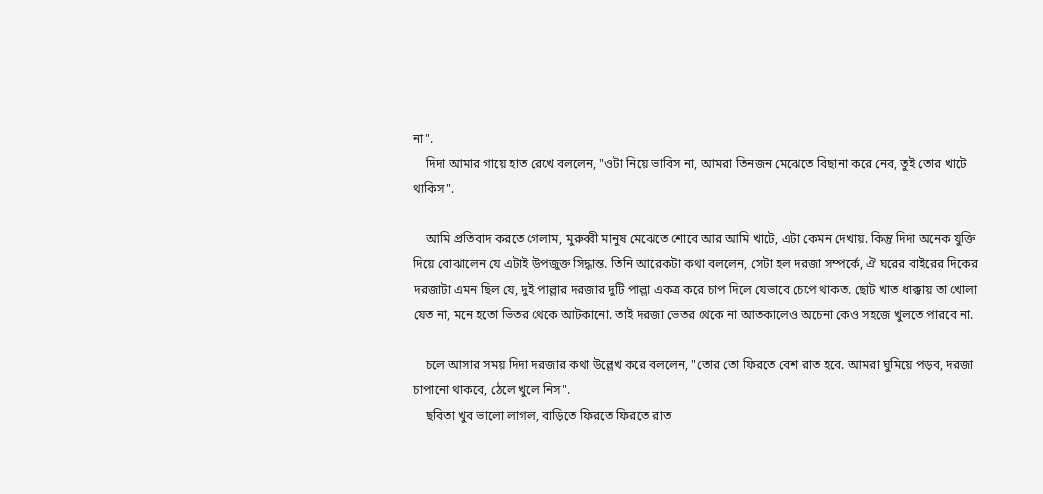না".
    দিদা আমার গায়ে হাত রেখে বললেন, "ওটা নিয়ে ভাবিস না, আমরা তিনজন মেঝেতে বিছানা করে নেব, তুই তোর খাটে থাকিস".

    আমি প্রতিবাদ করতে গেলাম, মুরুব্বী মানুষ মেঝেতে শোবে আর আমি খাটে, এটা কেমন দেখায়. কিন্তু দিদা অনেক যুক্তি দিয়ে বোঝালেন যে এটাই উপজুক্ত সিদ্ধান্ত. তিনি আরেকটা কথা বললেন, সেটা হল দরজা সম্পর্কে, ঐ ঘরের বাইরের দিকের দরজাটা এমন ছিল যে, দুই পাল্লার দরজার দুটি পাল্লা একত্র করে চাপ দিলে যেভাবে চেপে থাকত. ছোট খাত ধাক্কায় তা খোলা যেত না, মনে হতো ভিতর থেকে আটকানো. তাই দরজা ভেতর থেকে না আতকালেও অচেনা কেও সহজে খুলতে পারবে না.

    চলে আসার সময় দিদা দরজার কথা উল্লেখ করে বললেন, "তোর তো ফিরতে বেশ রাত হবে. আমরা ঘুমিয়ে পড়ব, দরজা চাপানো থাকবে, ঠেলে খুলে নিস".
    ছবিতা খুব ভালো লাগল, বাড়িতে ফিরতে ফিরতে রাত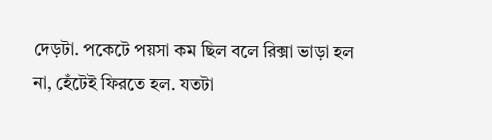দেড়টা. পকেটে পয়সা কম ছিল বলে রিক্সা ভাড়া হল না, হেঁটেই ফিরতে হল. যতটা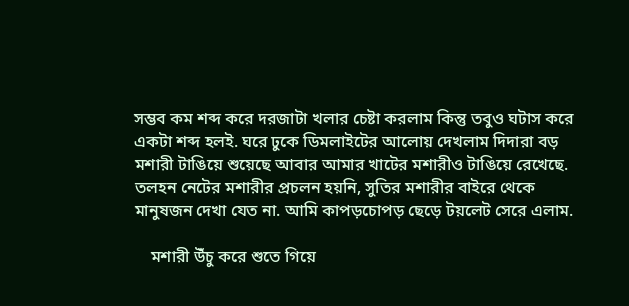সম্ভব কম শব্দ করে দরজাটা খলার চেষ্টা করলাম কিন্তু তবুও ঘটাস করে একটা শব্দ হলই. ঘরে ঢুকে ডিমলাইটের আলোয় দেখলাম দিদারা বড় মশারী টাঙিয়ে শুয়েছে আবার আমার খাটের মশারীও টাঙিয়ে রেখেছে. তলহন নেটের মশারীর প্রচলন হয়নি, সুতির মশারীর বাইরে থেকে মানুষজন দেখা যেত না. আমি কাপড়চোপড় ছেড়ে টয়লেট সেরে এলাম.

    মশারী উঁচু করে শুতে গিয়ে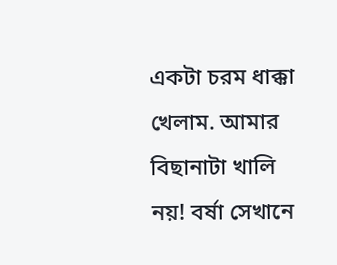একটা চরম ধাক্কা খেলাম. আমার বিছানাটা খালি নয়! বর্ষা সেখানে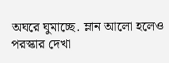অঘরে ঘুমাচ্ছে. ম্লান আলো হলেও পরস্কার দেখা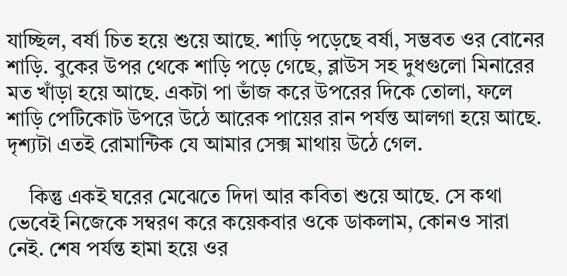যাচ্ছিল, বর্ষা চিত হয়ে শুয়ে আছে. শাড়ি পড়েছে বর্ষা, সম্ভবত ওর বোনের শাড়ি. বুকের উপর থেকে শাড়ি পড়ে গেছে, ব্লাউস সহ দুধগুলো মিনারের মত খাঁড়া হয়ে আছে. একটা পা ভাঁজ করে উপরের দিকে তোলা, ফলে শাড়ি পেটিকোট উপরে উঠে আরেক পায়ের রান পর্যন্ত আলগা হয়ে আছে. দৃশ্যটা এতই রোমান্টিক যে আমার সেক্স মাথায় উঠে গেল.

    কিন্তু একই ঘরের মেঝেতে দিদা আর কবিতা শুয়ে আছে. সে কথা ভেবেই নিজেকে সম্বরণ করে কয়েকবার ওকে ডাকলাম, কোনও সারা নেই. শেষ পর্যন্ত হামা হয়ে ওর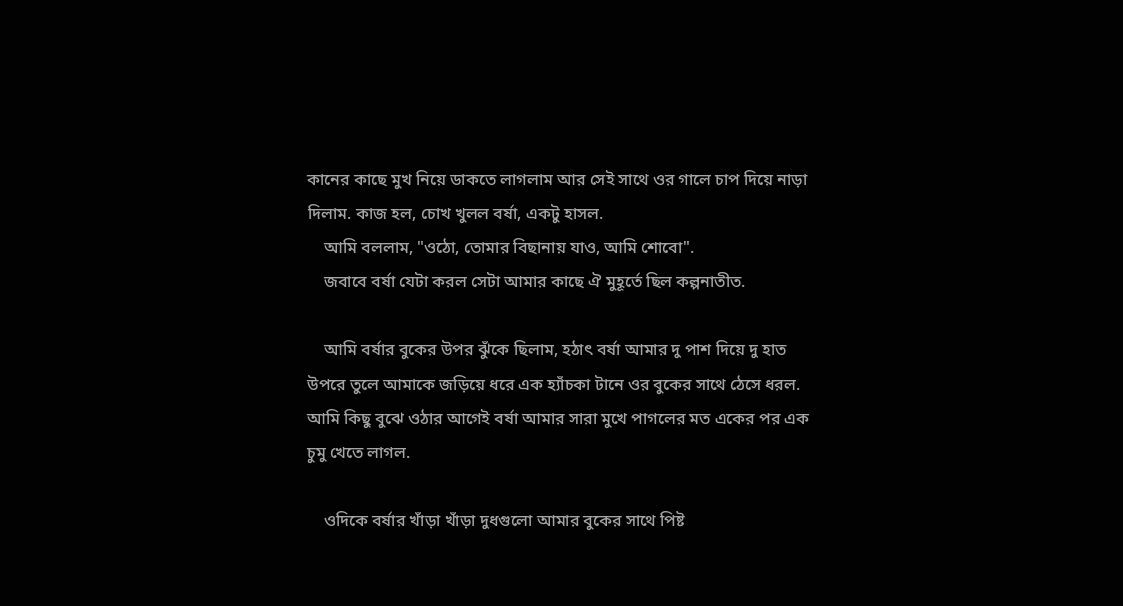কানের কাছে মুখ নিয়ে ডাকতে লাগলাম আর সেই সাথে ওর গালে চাপ দিয়ে নাড়া দিলাম. কাজ হল, চোখ খুলল বর্ষা, একটু হাসল.
    আমি বললাম, "ওঠো, তোমার বিছানায় যাও, আমি শোবো".
    জবাবে বর্ষা যেটা করল সেটা আমার কাছে ঐ মুহূর্তে ছিল কল্পনাতীত.

    আমি বর্ষার বুকের উপর ঝুঁকে ছিলাম, হঠাৎ বর্ষা আমার দু পাশ দিয়ে দু হাত উপরে তুলে আমাকে জড়িয়ে ধরে এক হ্যাঁচকা টানে ওর বুকের সাথে ঠেসে ধরল. আমি কিছু বুঝে ওঠার আগেই বর্ষা আমার সারা মুখে পাগলের মত একের পর এক চুমু খেতে লাগল.

    ওদিকে বর্ষার খাঁড়া খাঁড়া দুধগুলো আমার বুকের সাথে পিষ্ট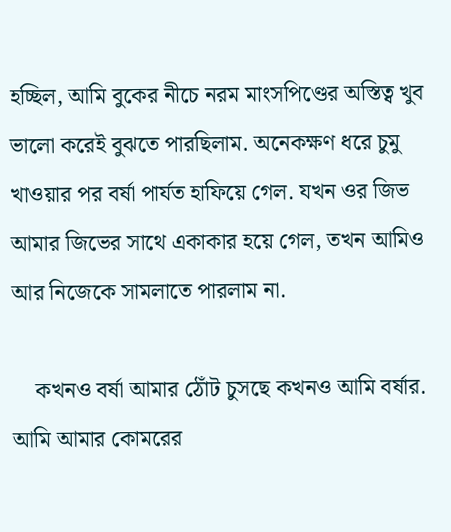হচ্ছিল, আমি বুকের নীচে নরম মাংসপিণ্ডের অস্তিত্ব খুব ভালো করেই বুঝতে পারছিলাম. অনেকক্ষণ ধরে চুমু খাওয়ার পর বর্ষা পার্যত হাফিয়ে গেল. যখন ওর জিভ আমার জিভের সাথে একাকার হয়ে গেল, তখন আমিও আর নিজেকে সামলাতে পারলাম না.

    কখনও বর্ষা আমার ঠোঁট চুসছে কখনও আমি বর্ষার. আমি আমার কোমরের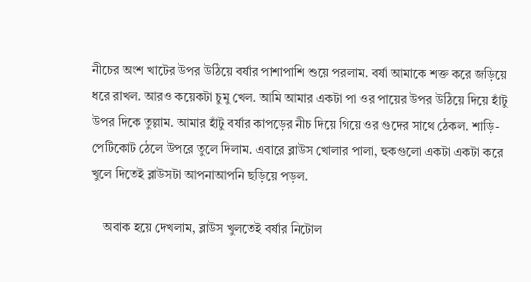নীচের অংশ খাটের উপর উঠিয়ে বর্ষার পাশাপাশি শুয়ে পরলাম. বর্ষা আমাকে শক্ত করে জড়িয়ে ধরে রাখল. আরও কয়েকটা চুমু খেল. আমি আমার একটা পা ওর পায়ের উপর উঠিয়ে দিয়ে হাঁটু উপর দিকে তুল্লাম. আমার হাঁটু বর্ষার কাপড়ের নীচ দিয়ে গিয়ে ওর গুদের সাথে ঠেকল. শাড়ি-পেটিকোট ঠেলে উপরে তুলে দিলাম. এবারে ব্লাউস খোলার পালা, হুকগুলো একটা একটা করে খুলে দিতেই ব্লাউসটা আপনাআপনি ছড়িয়ে পড়ল.

    অবাক হয়ে দেখলাম, ব্লাউস খুলতেই বর্ষার নিটোল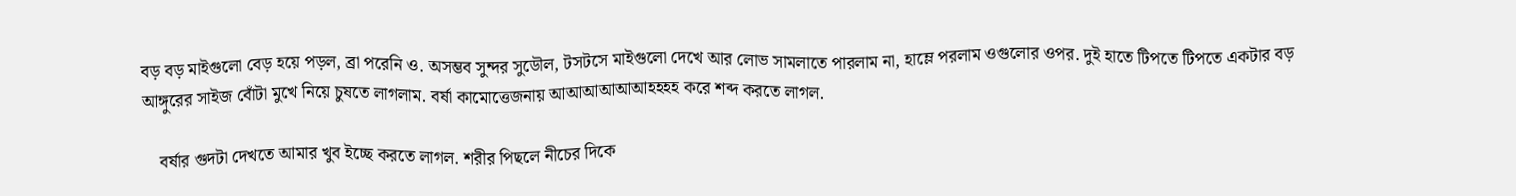বড় বড় মাইগুলো বেড় হয়ে পড়ল, ব্রা পরেনি ও. অসম্ভব সুন্দর সুডৌল, টসটসে মাইগুলো দেখে আর লোভ সামলাতে পারলাম না, হাম্লে পরলাম ওগুলোর ওপর. দুই হাতে টিপতে টিপতে একটার বড় আঙ্গুরের সাইজ বোঁটা মুখে নিয়ে চুষতে লাগলাম. বর্ষা কামোত্তেজনায় আআআআআআহহহহ করে শব্দ করতে লাগল.

    বর্ষার গুদটা দেখতে আমার খুব ইচ্ছে করতে লাগল. শরীর পিছলে নীচের দিকে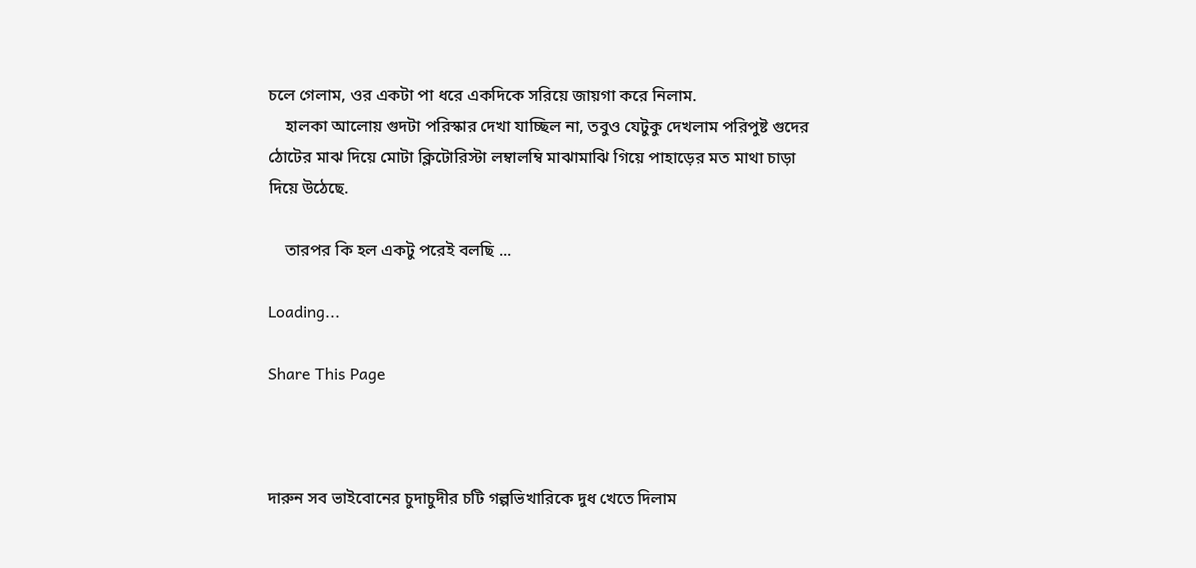চলে গেলাম, ওর একটা পা ধরে একদিকে সরিয়ে জায়গা করে নিলাম.
    হালকা আলোয় গুদটা পরিস্কার দেখা যাচ্ছিল না, তবুও যেটুকু দেখলাম পরিপুষ্ট গুদের ঠোটের মাঝ দিয়ে মোটা ক্লিটোরিস্টা লম্বালম্বি মাঝামাঝি গিয়ে পাহাড়ের মত মাথা চাড়া দিয়ে উঠেছে.

    তারপর কি হল একটু পরেই বলছি ...

Loading...

Share This Page



দারুন সব ভাইবোনের চুদাচুদীর চটি গল্পভিখারিকে দুধ খেতে দিলাম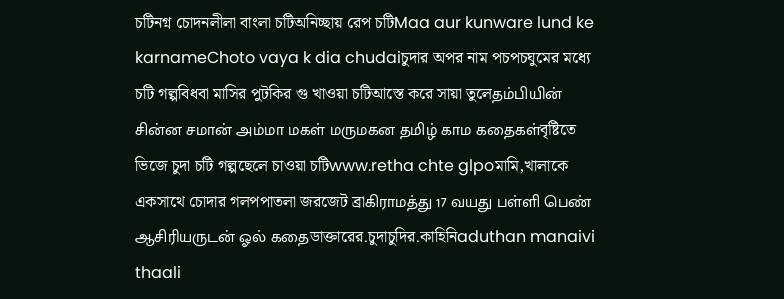চটিনগ্ন চোদনলীলা বাংলা চটিঅনিচ্ছায় রেপ চটিMaa aur kunware lund ke karnameChoto vaya k dia chudaiচুদার অপর নাম পচপচঘুমের মধ্যে চটি গল্পবিধবা মাসির পুটকির গু খাওয়া চটিআস্তে করে সায়া তুলেதம்பியின் சின்ன சமான் அம்மா மகள் மருமகன தமிழ் காம கதைகள்বৃষ্টিতে ভিজে চুদা চটি গল্পছেলে চাওয়া চটিwww.retha chte glpoমামি,খালাকে একসাথে চোদার গলপপাতলা জরজেট ব্রাகிராமத்து 17 வயது பள்ளி பெண் ஆசிரியருடன் ஓல் கதைডাক্তারের.চুদাচুদির.কাহিনিaduthan manaivi thaali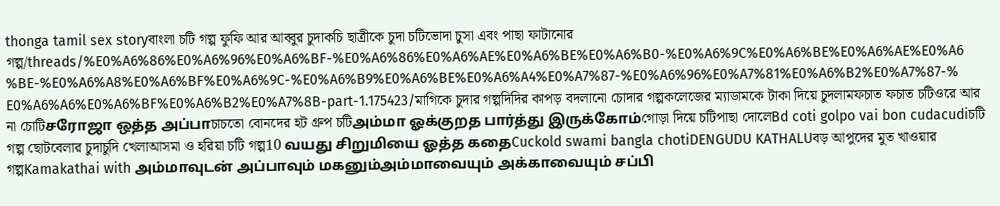thonga tamil sex storyবাংলা চটি গল্প ফুফি আর আব্বুর চুদাকচি ছাত্রীকে চুদা চটিভোদা চুসা এবং পাছা ফাটানোর গল্প/threads/%E0%A6%86%E0%A6%96%E0%A6%BF-%E0%A6%86%E0%A6%AE%E0%A6%BE%E0%A6%B0-%E0%A6%9C%E0%A6%BE%E0%A6%AE%E0%A6%BE-%E0%A6%A8%E0%A6%BF%E0%A6%9C-%E0%A6%B9%E0%A6%BE%E0%A6%A4%E0%A7%87-%E0%A6%96%E0%A7%81%E0%A6%B2%E0%A7%87-%E0%A6%A6%E0%A6%BF%E0%A6%B2%E0%A7%8B-part-1.175423/মাগিকে চুদার গল্পদিদির কাপড় বদলানো চোদার গল্পকলেজের ম্যাডামকে টাকা দিয়ে চুদলামফচাত ফচাত চটিওরে আর না চোটিசரோஜா ஒத்த அப்பாচাচতো বোনদের হট গ্রুপ চটিஅம்மா ஓக்குறத பார்த்து இருக்கோம்গোড়া দিয়ে চটিপাছা দোলেBd coti golpo vai bon cudacudiচটি গল্প ছোটবেলার চুদাচুদি খেলাআসমা ও হরিয়া চটি গল্প10 வயது சிறுமியை ஓத்த கதைCuckold swami bangla chotiDENGUDU KATHALUবড় আপুদের মুত খাওয়ার গল্পKamakathai with அம்மாவுடன் அப்பாவும் மகனும்அம்மாவையும் அக்காவையும் சப்பி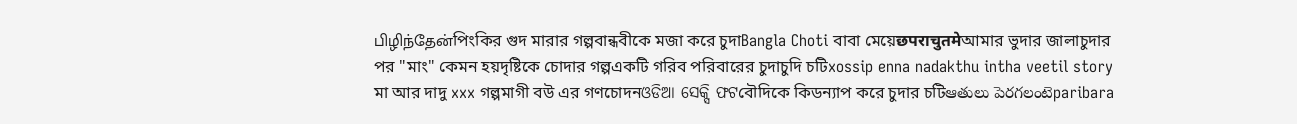பிழிந்தேன்পিংকির গুদ মারার গল্পবান্ধবীকে মজা করে চুদাBangla Choti বাবা মেয়েछपराचुतमेআমার ভুদার জালাচুদার পর "মাং" কেমন হয়দৃষ্টিকে চোদার গল্পএকটি গরিব পরিবারের চুদাচুদি চটিxossip enna nadakthu intha veetil story মা আর দাদু xxx গল্পমাগী বউ এর গণচোদনଓଡିଆ ସେକ୍ସି ଫଟবৌদিকে কিডন্যাপ করে চুদার চটিఆతులు పెరగలంటెparibara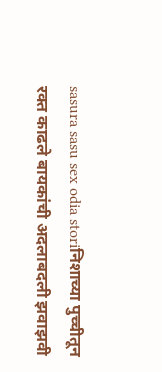sasura sasu sex odia storiनिशाच्या पुच्चीतून रक्त काढले बायकांची अदलाबदली झवाझवी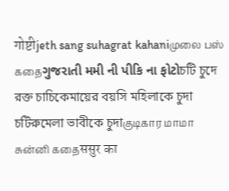गोष्टीjeth sang suhagrat kahaniமுலை பஸ் கதைગુજરાતી મમી ની પીકિ ના ફોટોচটি চুদে রক্ত চাচিকেমায়ের বয়সি মহিলাকে চুদা চটিরুমেলা ভাবীকে চুদাகுடிகார மாமா சுன்னி கதைससुर का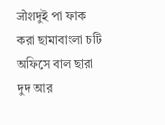जोशদুই পা ফাক করা ছামাবাংলা চটি অফিসে বাল ছারা দুদ আর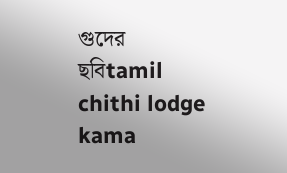গুদের ছবিtamil chithi lodge kama